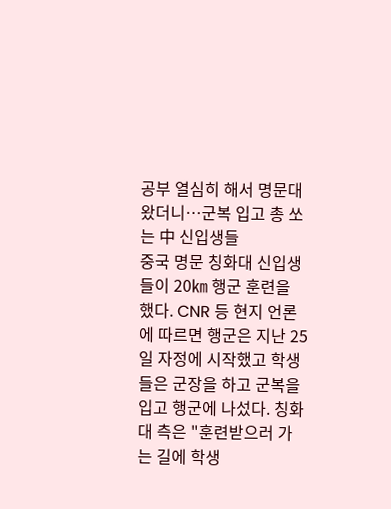공부 열심히 해서 명문대 왔더니…군복 입고 총 쏘는 中 신입생들
중국 명문 칭화대 신입생들이 20㎞ 행군 훈련을 했다. CNR 등 현지 언론에 따르면 행군은 지난 25일 자정에 시작했고 학생들은 군장을 하고 군복을 입고 행군에 나섰다. 칭화대 측은 "훈련받으러 가는 길에 학생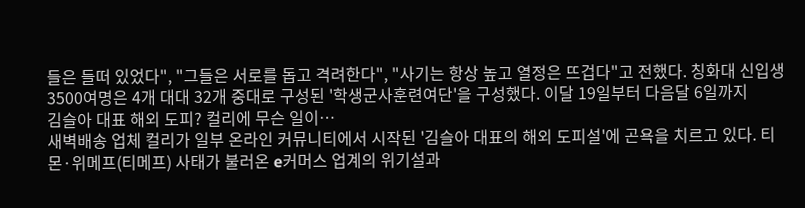들은 들떠 있었다", "그들은 서로를 돕고 격려한다", "사기는 항상 높고 열정은 뜨겁다"고 전했다. 칭화대 신입생 3500여명은 4개 대대 32개 중대로 구성된 '학생군사훈련여단'을 구성했다. 이달 19일부터 다음달 6일까지
김슬아 대표 해외 도피? 컬리에 무슨 일이…
새벽배송 업체 컬리가 일부 온라인 커뮤니티에서 시작된 '김슬아 대표의 해외 도피설'에 곤욕을 치르고 있다. 티몬·위메프(티메프) 사태가 불러온 e커머스 업계의 위기설과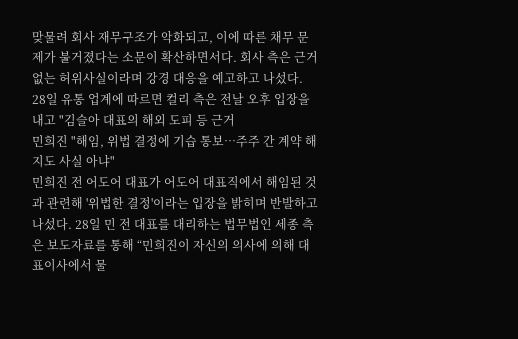맞물려 회사 재무구조가 악화되고, 이에 따른 채무 문제가 불거졌다는 소문이 확산하면서다. 회사 측은 근거 없는 허위사실이라며 강경 대응을 예고하고 나섰다. 28일 유통 업계에 따르면 컬리 측은 전날 오후 입장을 내고 "김슬아 대표의 해외 도피 등 근거
민희진 "해임, 위법 결정에 기습 통보…주주 간 계약 해지도 사실 아냐"
민희진 전 어도어 대표가 어도어 대표직에서 해임된 것과 관련해 '위법한 결정'이라는 입장을 밝히며 반발하고 나섰다. 28일 민 전 대표를 대리하는 법무법인 세종 측은 보도자료를 통해 “민희진이 자신의 의사에 의해 대표이사에서 물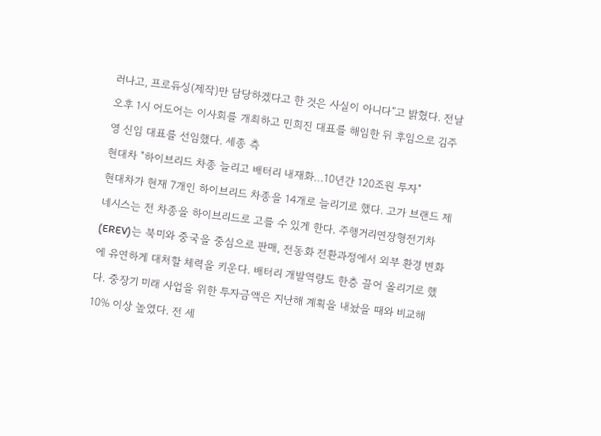러나고, 프로듀싱(제작)만 담당하겠다고 한 것은 사실이 아니다”고 밝혔다. 전날 오후 1시 어도어는 이사회를 개최하고 민희진 대표를 해임한 뒤 후임으로 김주영 신임 대표를 선임했다. 세종 측
현대차 "하이브리드 차종 늘리고 배터리 내재화…10년간 120조원 투자"
현대차가 현재 7개인 하이브리드 차종을 14개로 늘리기로 했다. 고가 브랜드 제네시스는 전 차종을 하이브리드로 고를 수 있게 한다. 주행거리연장형전기차(EREV)는 북미와 중국을 중심으로 판매, 전동화 전환과정에서 외부 환경 변화에 유연하게 대처할 체력을 키운다. 배터리 개발역량도 한층 끌어 올리기로 했다. 중장기 미래 사업을 위한 투자금액은 지난해 계획을 내놨을 때와 비교해 10% 이상 높였다. 전 세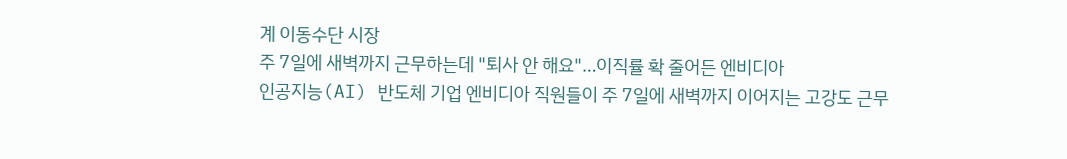계 이동수단 시장
주 7일에 새벽까지 근무하는데 "퇴사 안 해요"…이직률 확 줄어든 엔비디아
인공지능(AI) 반도체 기업 엔비디아 직원들이 주 7일에 새벽까지 이어지는 고강도 근무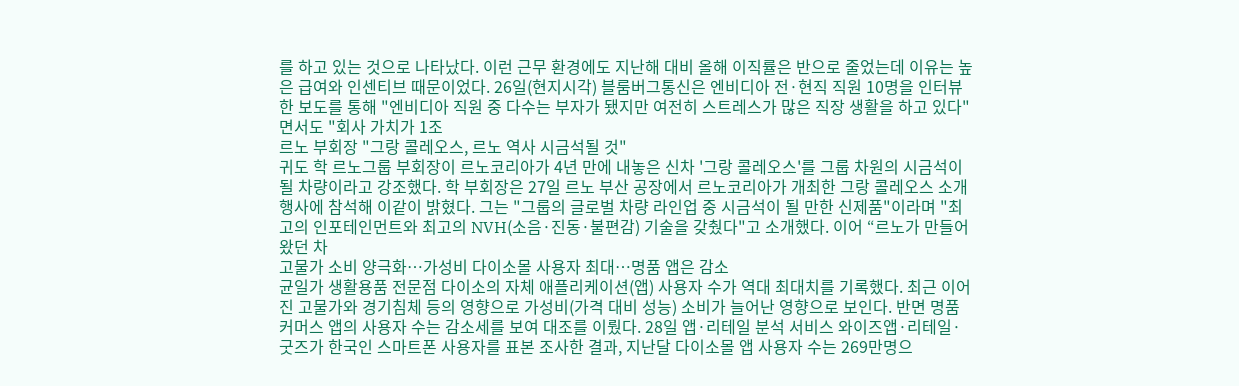를 하고 있는 것으로 나타났다. 이런 근무 환경에도 지난해 대비 올해 이직률은 반으로 줄었는데 이유는 높은 급여와 인센티브 때문이었다. 26일(현지시각) 블룸버그통신은 엔비디아 전·현직 직원 10명을 인터뷰한 보도를 통해 "엔비디아 직원 중 다수는 부자가 됐지만 여전히 스트레스가 많은 직장 생활을 하고 있다"면서도 "회사 가치가 1조
르노 부회장 "그랑 콜레오스, 르노 역사 시금석될 것"
귀도 학 르노그룹 부회장이 르노코리아가 4년 만에 내놓은 신차 '그랑 콜레오스'를 그룹 차원의 시금석이 될 차량이라고 강조했다. 학 부회장은 27일 르노 부산 공장에서 르노코리아가 개최한 그랑 콜레오스 소개 행사에 참석해 이같이 밝혔다. 그는 "그룹의 글로벌 차량 라인업 중 시금석이 될 만한 신제품"이라며 "최고의 인포테인먼트와 최고의 NVH(소음·진동·불편감) 기술을 갖췄다"고 소개했다. 이어 “르노가 만들어왔던 차
고물가 소비 양극화…가성비 다이소몰 사용자 최대…명품 앱은 감소
균일가 생활용품 전문점 다이소의 자체 애플리케이션(앱) 사용자 수가 역대 최대치를 기록했다. 최근 이어진 고물가와 경기침체 등의 영향으로 가성비(가격 대비 성능) 소비가 늘어난 영향으로 보인다. 반면 명품 커머스 앱의 사용자 수는 감소세를 보여 대조를 이뤘다. 28일 앱·리테일 분석 서비스 와이즈앱·리테일·굿즈가 한국인 스마트폰 사용자를 표본 조사한 결과, 지난달 다이소몰 앱 사용자 수는 269만명으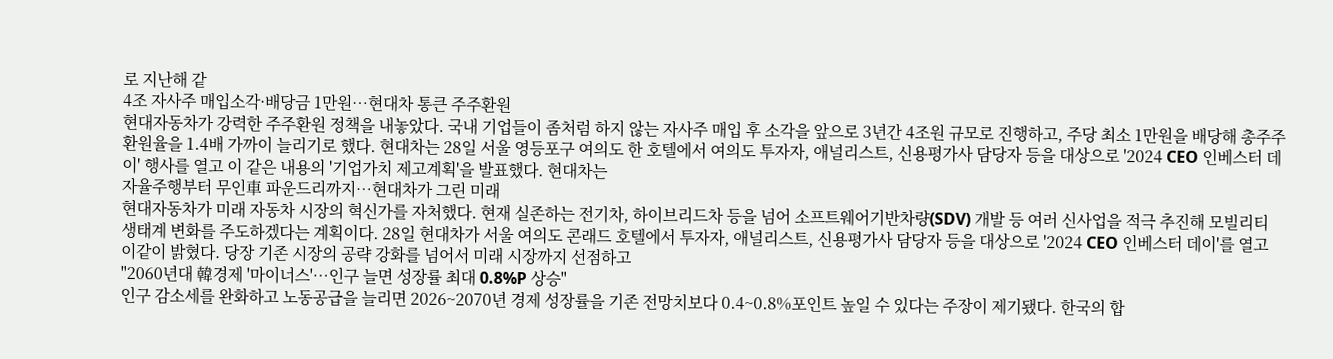로 지난해 같
4조 자사주 매입소각·배당금 1만원…현대차 통큰 주주환원
현대자동차가 강력한 주주환원 정책을 내놓았다. 국내 기업들이 좀처럼 하지 않는 자사주 매입 후 소각을 앞으로 3년간 4조원 규모로 진행하고, 주당 최소 1만원을 배당해 총주주환원율을 1.4배 가까이 늘리기로 했다. 현대차는 28일 서울 영등포구 여의도 한 호텔에서 여의도 투자자, 애널리스트, 신용평가사 담당자 등을 대상으로 '2024 CEO 인베스터 데이' 행사를 열고 이 같은 내용의 '기업가치 제고계획'을 발표했다. 현대차는
자율주행부터 무인車 파운드리까지…현대차가 그린 미래
현대자동차가 미래 자동차 시장의 혁신가를 자처했다. 현재 실존하는 전기차, 하이브리드차 등을 넘어 소프트웨어기반차량(SDV) 개발 등 여러 신사업을 적극 추진해 모빌리티 생태계 변화를 주도하겠다는 계획이다. 28일 현대차가 서울 여의도 콘래드 호텔에서 투자자, 애널리스트, 신용평가사 담당자 등을 대상으로 '2024 CEO 인베스터 데이'를 열고 이같이 밝혔다. 당장 기존 시장의 공략 강화를 넘어서 미래 시장까지 선점하고
"2060년대 韓경제 '마이너스'…인구 늘면 성장률 최대 0.8%P 상승"
인구 감소세를 완화하고 노동공급을 늘리면 2026~2070년 경제 성장률을 기존 전망치보다 0.4~0.8%포인트 높일 수 있다는 주장이 제기됐다. 한국의 합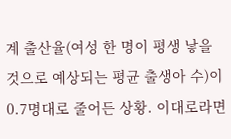계 출산율(여성 한 명이 평생 낳을 것으로 예상되는 평균 출생아 수)이 0.7명대로 줄어든 상황. 이대로라면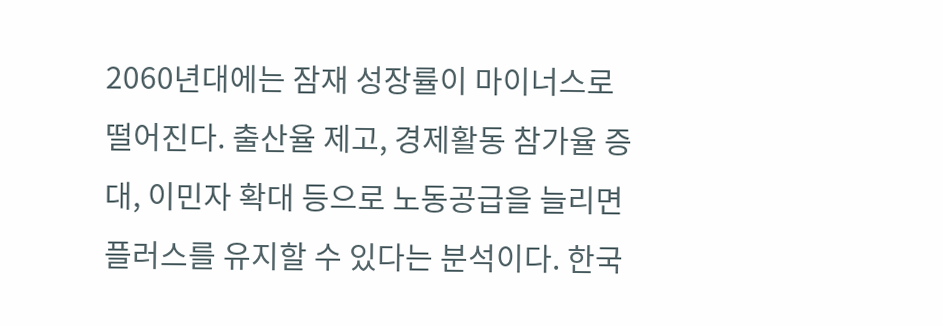2060년대에는 잠재 성장률이 마이너스로 떨어진다. 출산율 제고, 경제활동 참가율 증대, 이민자 확대 등으로 노동공급을 늘리면 플러스를 유지할 수 있다는 분석이다. 한국